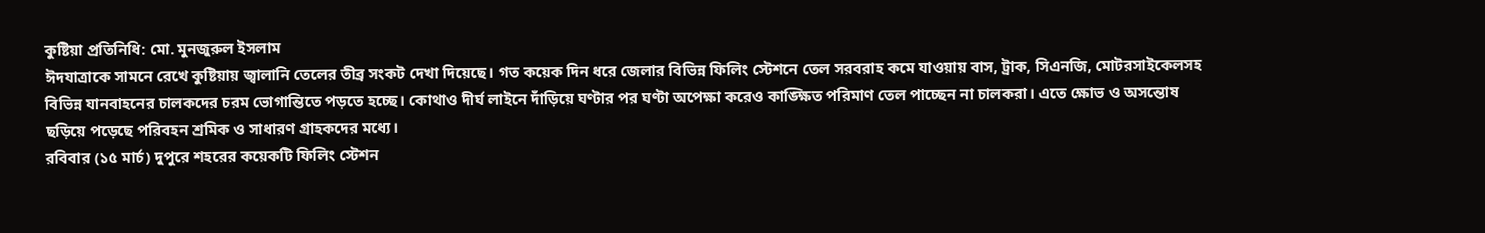কুষ্টিয়া প্রতিনিধি: মো. মুনজুরুল ইসলাম
ঈদযাত্রাকে সামনে রেখে কুষ্টিয়ায় জ্বালানি তেলের তীব্র সংকট দেখা দিয়েছে। গত কয়েক দিন ধরে জেলার বিভিন্ন ফিলিং স্টেশনে তেল সরবরাহ কমে যাওয়ায় বাস, ট্রাক, সিএনজি, মোটরসাইকেলসহ বিভিন্ন যানবাহনের চালকদের চরম ভোগান্তিতে পড়তে হচ্ছে। কোথাও দীর্ঘ লাইনে দাঁড়িয়ে ঘণ্টার পর ঘণ্টা অপেক্ষা করেও কাঙ্ক্ষিত পরিমাণ তেল পাচ্ছেন না চালকরা। এতে ক্ষোভ ও অসন্তোষ ছড়িয়ে পড়েছে পরিবহন শ্রমিক ও সাধারণ গ্রাহকদের মধ্যে।
রবিবার (১৫ মার্চ) দুপুরে শহরের কয়েকটি ফিলিং স্টেশন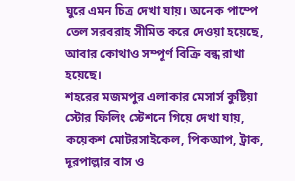ঘুরে এমন চিত্র দেখা যায়। অনেক পাম্পে তেল সরবরাহ সীমিত করে দেওয়া হয়েছে, আবার কোথাও সম্পূর্ণ বিক্রি বন্ধ রাখা হয়েছে।
শহরের মজমপুর এলাকার মেসার্স কুষ্টিয়া স্টোর ফিলিং স্টেশনে গিয়ে দেখা যায়, কয়েকশ মোটরসাইকেল, পিকআপ, ট্রাক, দূরপাল্লার বাস ও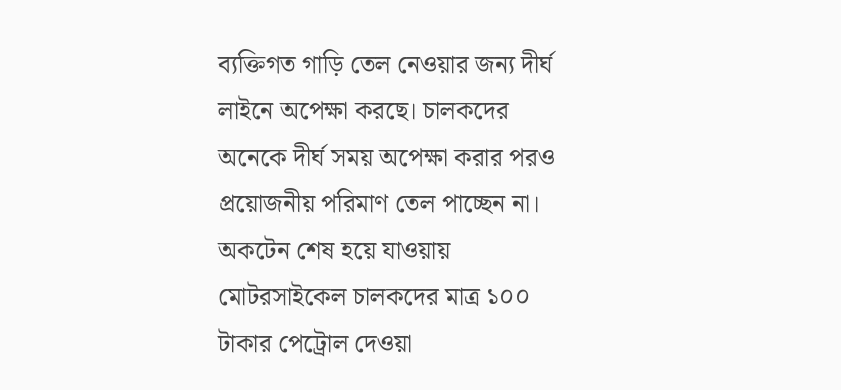ব্যক্তিগত গাড়ি তেল নেওয়ার জন্য দীর্ঘ লাইনে অপেক্ষা করছে। চালকদের অনেকে দীর্ঘ সময় অপেক্ষা করার পরও প্রয়োজনীয় পরিমাণ তেল পাচ্ছেন না। অকটেন শেষ হয়ে যাওয়ায় মোটরসাইকেল চালকদের মাত্র ১০০ টাকার পেট্রোল দেওয়া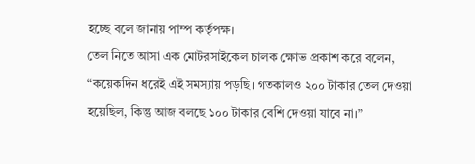হচ্ছে বলে জানায় পাম্প কর্তৃপক্ষ।
তেল নিতে আসা এক মোটরসাইকেল চালক ক্ষোভ প্রকাশ করে বলেন, “কয়েকদিন ধরেই এই সমস্যায় পড়ছি। গতকালও ২০০ টাকার তেল দেওয়া হয়েছিল, কিন্তু আজ বলছে ১০০ টাকার বেশি দেওয়া যাবে না।”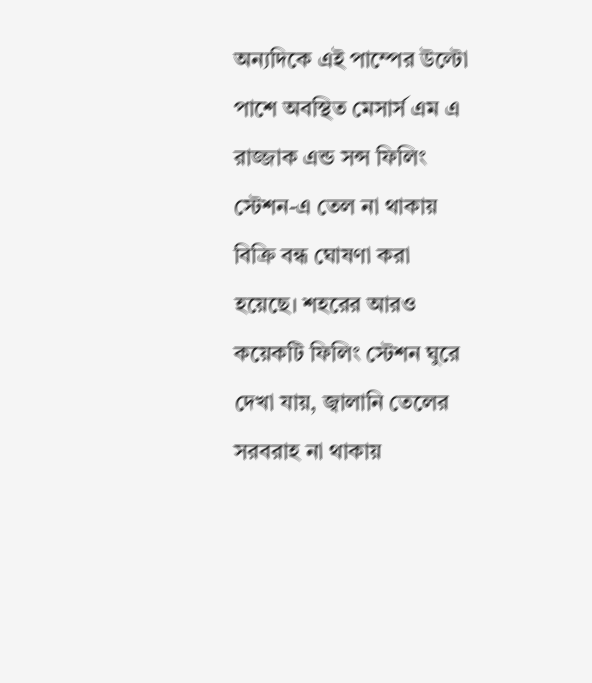অন্যদিকে এই পাম্পের উল্টো পাশে অবস্থিত মেসার্স এম এ রাজ্জাক এন্ড সন্স ফিলিং স্টেশন-এ তেল না থাকায় বিক্রি বন্ধ ঘোষণা করা হয়েছে। শহরের আরও কয়েকটি ফিলিং স্টেশন ঘুরে দেখা যায়, জ্বালানি তেলের সরবরাহ না থাকায়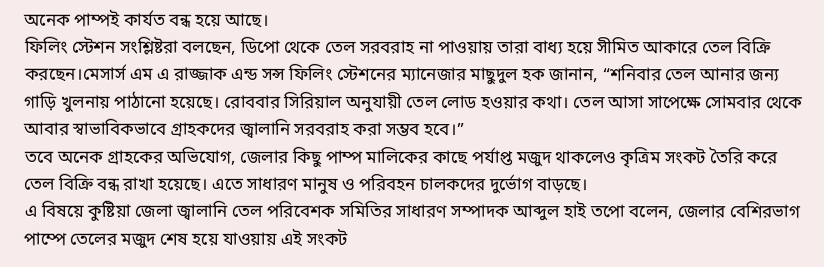অনেক পাম্পই কার্যত বন্ধ হয়ে আছে।
ফিলিং স্টেশন সংশ্লিষ্টরা বলছেন, ডিপো থেকে তেল সরবরাহ না পাওয়ায় তারা বাধ্য হয়ে সীমিত আকারে তেল বিক্রি করছেন।মেসার্স এম এ রাজ্জাক এন্ড সন্স ফিলিং স্টেশনের ম্যানেজার মাছুদুল হক জানান, “শনিবার তেল আনার জন্য গাড়ি খুলনায় পাঠানো হয়েছে। রোববার সিরিয়াল অনুযায়ী তেল লোড হওয়ার কথা। তেল আসা সাপেক্ষে সোমবার থেকে আবার স্বাভাবিকভাবে গ্রাহকদের জ্বালানি সরবরাহ করা সম্ভব হবে।”
তবে অনেক গ্রাহকের অভিযোগ, জেলার কিছু পাম্প মালিকের কাছে পর্যাপ্ত মজুদ থাকলেও কৃত্রিম সংকট তৈরি করে তেল বিক্রি বন্ধ রাখা হয়েছে। এতে সাধারণ মানুষ ও পরিবহন চালকদের দুর্ভোগ বাড়ছে।
এ বিষয়ে কুষ্টিয়া জেলা জ্বালানি তেল পরিবেশক সমিতির সাধারণ সম্পাদক আব্দুল হাই তপো বলেন, জেলার বেশিরভাগ পাম্পে তেলের মজুদ শেষ হয়ে যাওয়ায় এই সংকট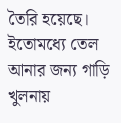তৈরি হয়েছে। ইতোমধ্যে তেল আনার জন্য গাড়ি খুলনায়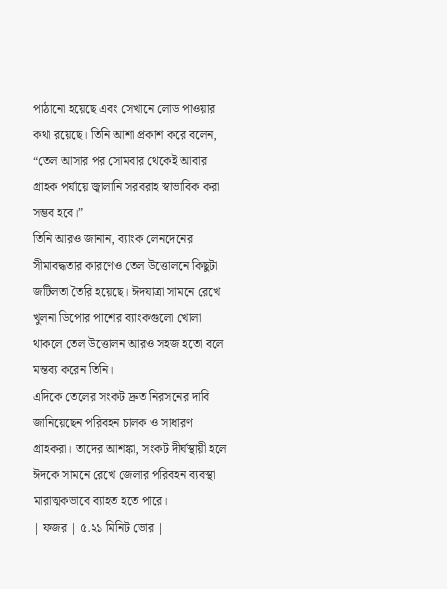পাঠানো হয়েছে এবং সেখানে লোড পাওয়ার কথা রয়েছে। তিনি আশা প্রকাশ করে বলেন, “তেল আসার পর সোমবার থেকেই আবার গ্রাহক পর্যায়ে জ্বালানি সরবরাহ স্বাভাবিক করা সম্ভব হবে।”
তিনি আরও জানান, ব্যাংক লেনদেনের সীমাবদ্ধতার কারণেও তেল উত্তোলনে কিছুটা জটিলতা তৈরি হয়েছে। ঈদযাত্রা সামনে রেখে খুলনা ডিপোর পাশের ব্যাংকগুলো খোলা থাকলে তেল উত্তোলন আরও সহজ হতো বলে মন্তব্য করেন তিনি।
এদিকে তেলের সংকট দ্রুত নিরসনের দাবি জানিয়েছেন পরিবহন চালক ও সাধারণ গ্রাহকরা। তাদের আশঙ্কা, সংকট দীর্ঘস্থায়ী হলে ঈদকে সামনে রেখে জেলার পরিবহন ব্যবস্থা মারাত্মকভাবে ব্যাহত হতে পারে।
| ফজর | ৫.২১ মিনিট ভোর |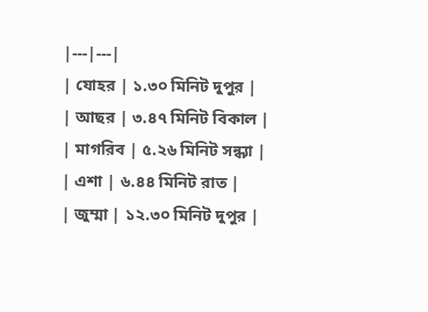|---|---|
| যোহর | ১.৩০ মিনিট দুপুর |
| আছর | ৩.৪৭ মিনিট বিকাল |
| মাগরিব | ৫.২৬ মিনিট সন্ধ্যা |
| এশা | ৬.৪৪ মিনিট রাত |
| জুম্মা | ১২.৩০ মিনিট দুপুর |